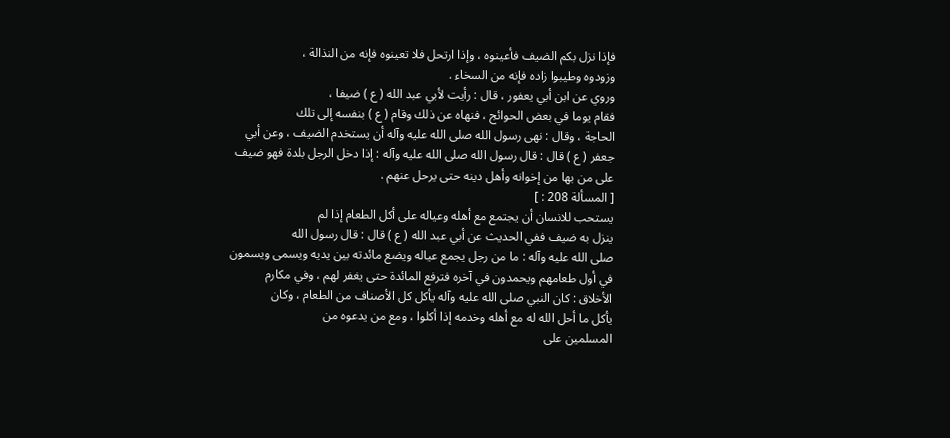فإذا نزل بكم الضيف فأعينوه ، وإذا ارتحل فلا تعينوه فإنه من النذالة ،
وزودوه وطيبوا زاده فإنه من السخاء .
وروي عن ابن أبي يعفور ، قال : رأيت لأبي عبد الله ( ع ) ضيفا ،
فقام يوما في بعض الحوائج ، فنهاه عن ذلك وقام ( ع ) بنفسه إلى تلك
الحاجة ، وقال : نهى رسول الله صلى الله عليه وآله أن يستخدم الضيف ، وعن أبي
جعفر ( ع ) قال : قال رسول الله صلى الله عليه وآله : إذا دخل الرجل بلدة فهو ضيف
على من بها من إخوانه وأهل دينه حتى يرحل عنهم .
[ المسألة 208 : ]
يستحب للانسان أن يجتمع مع أهله وعياله على أكل الطعام إذا لم
ينزل به ضيف ففي الحديث عن أبي عبد الله ( ع ) قال : قال رسول الله
صلى الله عليه وآله : ما من رجل يجمع عياله ويضع مائدته بين يديه ويسمى ويسمون
في أول طعامهم ويحمدون في آخره فترفع المائدة حتى يغفر لهم ، وفي مكارم
الأخلاق : كان النبي صلى الله عليه وآله يأكل كل الأصناف من الطعام ، وكان
يأكل ما أحل الله له مع أهله وخدمه إذا أكلوا ، ومع من يدعوه من
المسلمين على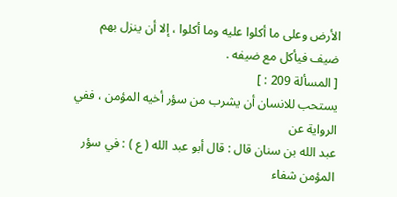الأرض وعلى ما أكلوا عليه وما أكلوا ، إلا أن ينزل بهم
ضيف فيأكل مع ضيفه .
[ المسألة 209 : ]
يستحب للانسان أن يشرب من سؤر أخيه المؤمن ، ففي الرواية عن
عبد الله بن سنان قال : قال أبو عبد الله ( ع ) : في سؤر المؤمن شفاء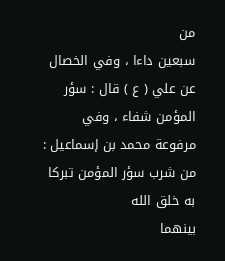من
سبعين داءا ، وفي الخصال عن علي ( ع ) قال : سؤر المؤمن شفاء ، وفي
مرفوعة محمد بن إسماعيل : من شرب سؤر المؤمن تبركا به خلق الله
بينهما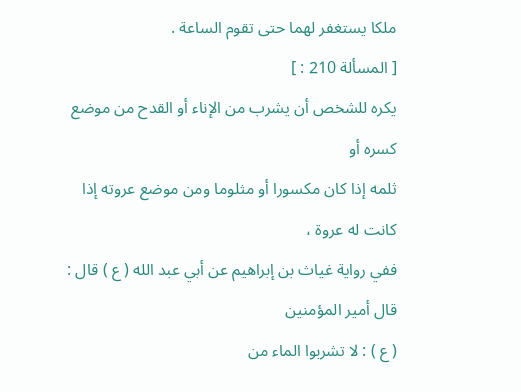ملكا يستغفر لهما حتى تقوم الساعة .
[ المسألة 210 : ]
يكره للشخص أن يشرب من الإناء أو القدح من موضع كسره أو
ثلمه إذا كان مكسورا أو مثلوما ومن موضع عروته إذا كانت له عروة ،
ففي رواية غياث بن إبراهيم عن أبي عبد الله ( ع ) قال : قال أمير المؤمنين
( ع ) : لا تشربوا الماء من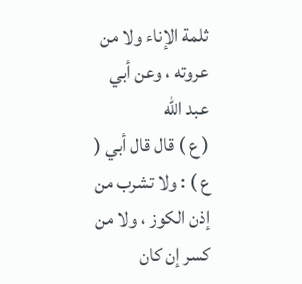ثلمة الإناء ولا من عروته ، وعن أبي عبد الله
( ع ) قال قال أبي ( ع ) : ولا تشرب من إذن الكوز ، ولا من كسر إن كان